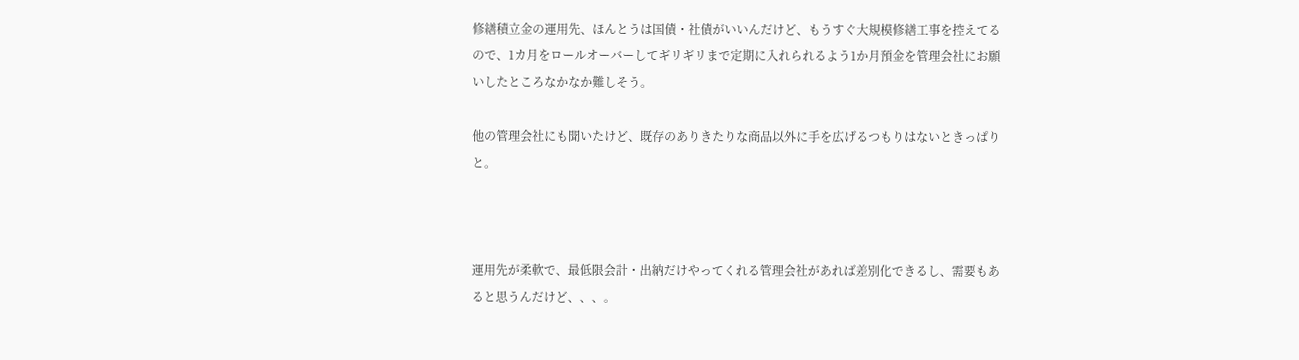修繕積立金の運用先、ほんとうは国債・社債がいいんだけど、もうすぐ大規模修繕工事を控えてるので、1カ月をロールオーバーしてギリギリまで定期に入れられるよう1か月預金を管理会社にお願いしたところなかなか難しそう。

他の管理会社にも聞いたけど、既存のありきたりな商品以外に手を広げるつもりはないときっぱりと。



運用先が柔軟で、最低限会計・出納だけやってくれる管理会社があれば差別化できるし、需要もあると思うんだけど、、、。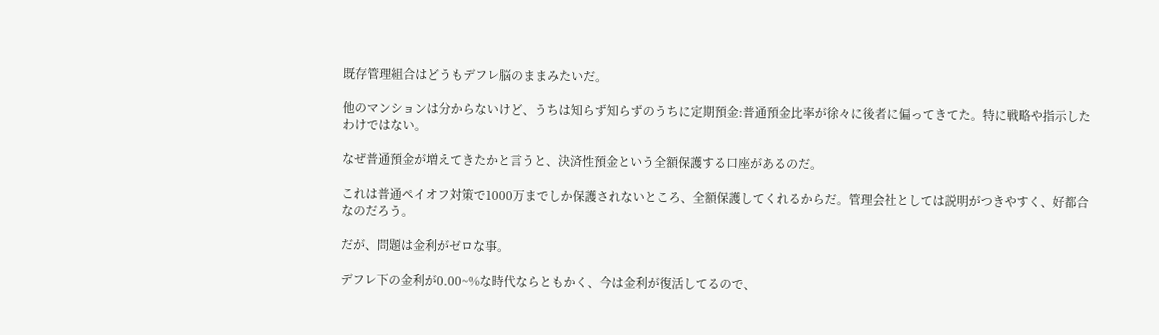既存管理組合はどうもデフレ脳のままみたいだ。

他のマンションは分からないけど、うちは知らず知らずのうちに定期預金:普通預金比率が徐々に後者に偏ってきてた。特に戦略や指示したわけではない。

なぜ普通預金が増えてきたかと言うと、決済性預金という全額保護する口座があるのだ。

これは普通ペイオフ対策で1000万までしか保護されないところ、全額保護してくれるからだ。管理会社としては説明がつきやすく、好都合なのだろう。

だが、問題は金利がゼロな事。

デフレ下の金利が0.00~%な時代ならともかく、今は金利が復活してるので、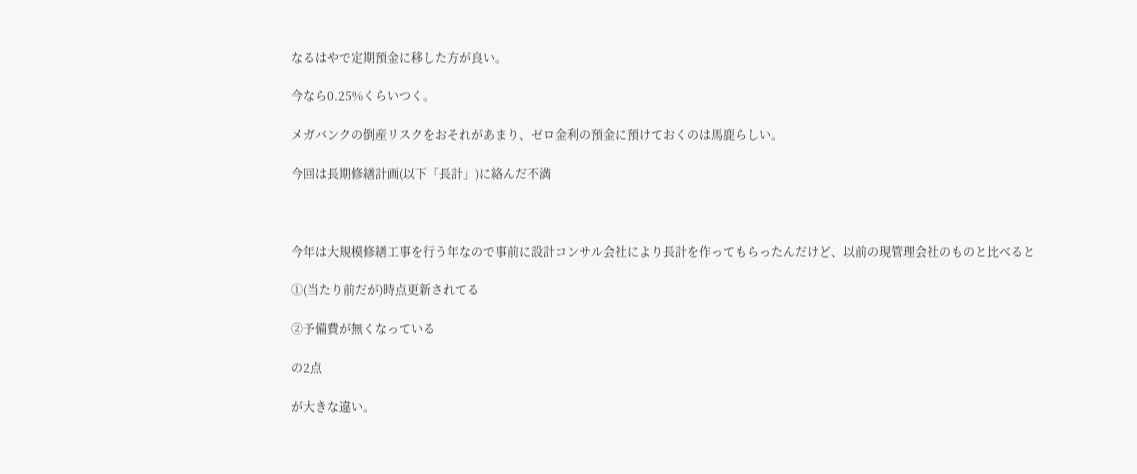なるはやで定期預金に移した方が良い。

今なら0.25%くらいつく。

メガバンクの倒産リスクをおそれがあまり、ゼロ金利の預金に預けておくのは馬鹿らしい。

今回は長期修繕計画(以下「長計」)に絡んだ不満



今年は大規模修繕工事を行う年なので事前に設計コンサル会社により長計を作ってもらったんだけど、以前の現管理会社のものと比べると

①(当たり前だが)時点更新されてる

②予備費が無くなっている

の2点

が大きな違い。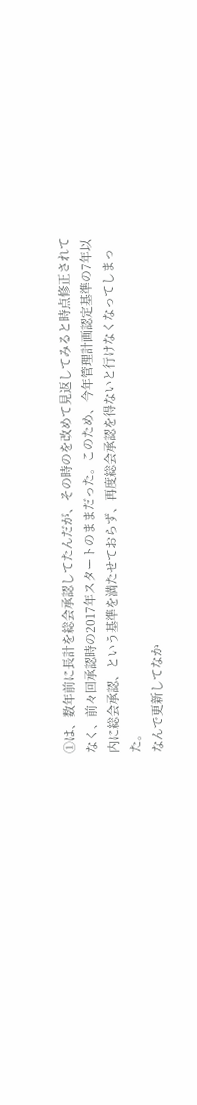①は、数年前に長計を総会承認してたんだが、その時のを改めて見返してみると時点修正されてなく、前々回承認時の2017年スタートのままだった。このため、今年管理計画認定基準の7年以内に総会承認、という基準を満たせておらず、再度総会承認を得ないと行けなくなってしまった。
なんで更新してなか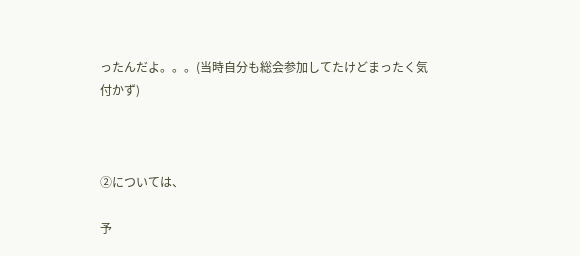ったんだよ。。。(当時自分も総会参加してたけどまったく気付かず)



②については、

予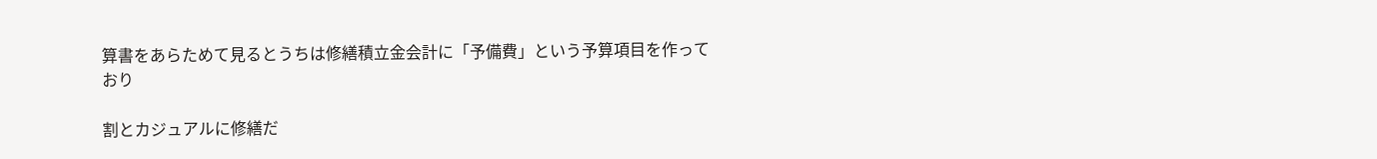算書をあらためて見るとうちは修繕積立金会計に「予備費」という予算項目を作っており

割とカジュアルに修繕だ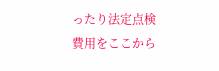ったり法定点検費用をここから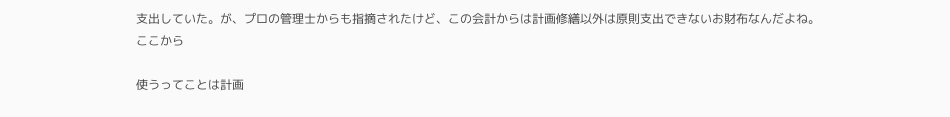支出していた。が、プロの管理士からも指摘されたけど、この会計からは計画修繕以外は原則支出できないお財布なんだよね。ここから

使うってことは計画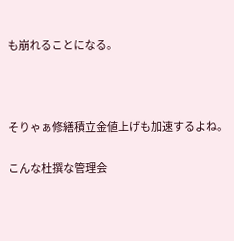も崩れることになる。



そりゃぁ修繕積立金値上げも加速するよね。

こんな杜撰な管理会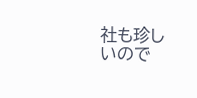社も珍しいので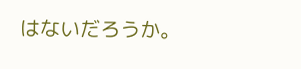はないだろうか。